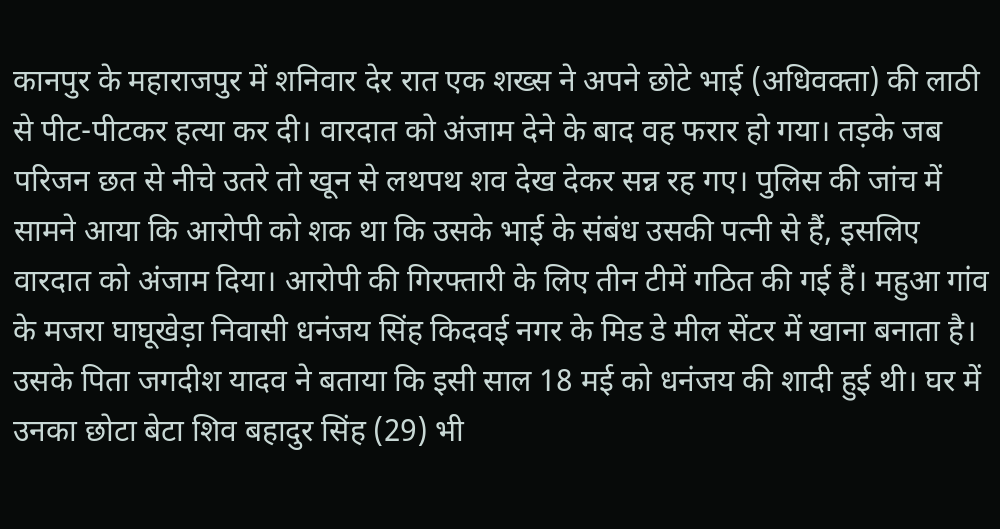कानपुर के महाराजपुर में शनिवार देर रात एक शख्स ने अपने छोटे भाई (अधिवक्ता) की लाठी से पीट-पीटकर हत्या कर दी। वारदात को अंजाम देने के बाद वह फरार हो गया। तड़के जब परिजन छत से नीचे उतरे तो खून से लथपथ शव देख देकर सन्न रह गए। पुलिस की जांच में सामने आया कि आरोपी को शक था कि उसके भाई के संबंध उसकी पत्नी से हैं, इसलिए वारदात को अंजाम दिया। आरोपी की गिरफ्तारी के लिए तीन टीमें गठित की गई हैं। महुआ गांव के मजरा घाघूखेड़ा निवासी धनंजय सिंह किदवई नगर के मिड डे मील सेंटर में खाना बनाता है। उसके पिता जगदीश यादव ने बताया कि इसी साल 18 मई को धनंजय की शादी हुई थी। घर में उनका छोटा बेटा शिव बहादुर सिंह (29) भी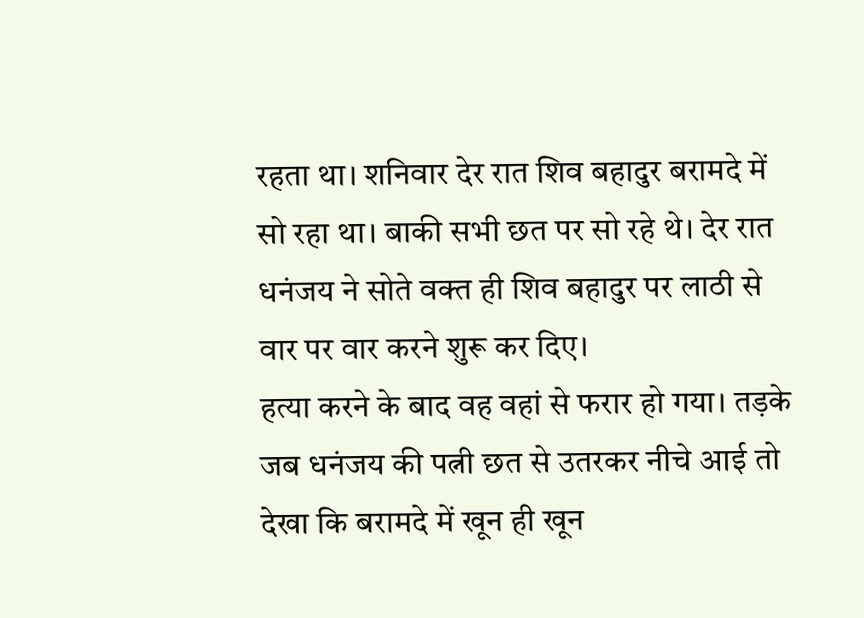रहता था। शनिवार देर रात शिव बहादुर बरामदे में सो रहा था। बाकी सभी छत पर सो रहे थे। देर रात धनंजय ने सोते वक्त ही शिव बहादुर पर लाठी से वार पर वार करने शुरू कर दिए।
हत्या करने के बाद वह वहां से फरार हो गया। तड़के जब धनंजय की पत्नी छत से उतरकर नीचे आई तो देखा कि बरामदे में खून ही खून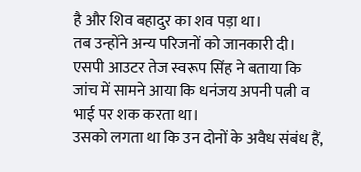है और शिव बहादुर का शव पड़ा था।
तब उन्होंने अन्य परिजनों को जानकारी दी। एसपी आउटर तेज स्वरूप सिंह ने बताया कि जांच में सामने आया कि धनंजय अपनी पत्नी व भाई पर शक करता था।
उसको लगता था कि उन दोनों के अवैध संबंध हैं,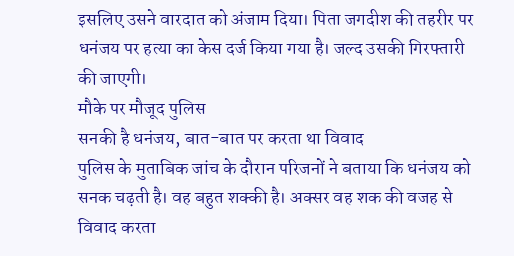इसलिए उसने वारदात को अंजाम दिया। पिता जगदीश की तहरीर पर धनंजय पर हत्या का केस दर्ज किया गया है। जल्द उसकी गिरफ्तारी की जाएगी।
मौके पर मौजूद पुलिस
सनकी है धनंजय, बात-बात पर करता था विवाद
पुलिस के मुताबिक जांच के दौरान परिजनों ने बताया कि धनंजय को सनक चढ़ती है। वह बहुत शक्की है। अक्सर वह शक की वजह से विवाद करता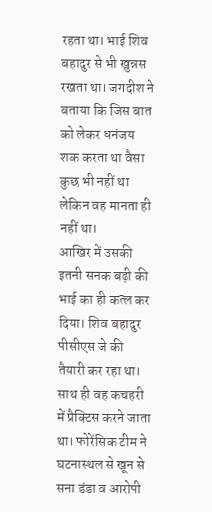रहता था। भाई शिव बहादुर से भी खुन्नस रखता था। जगदीश ने बताया कि जिस बात को लेकर धनंजय शक करता था वैसा कुछ भी नहीं था लेकिन वह मानता ही नहीं था।
आखिर में उसकी इतनी सनक बढ़ी की भाई का ही कत्ल कर दिया। शिव बहादुर पीसीएस जे की तैयारी कर रहा था। साथ ही वह कचहरी में प्रैक्टिस करने जाता था। फोरेंसिक टीम ने घटनास्थल से खून से सना डंडा व आरोपी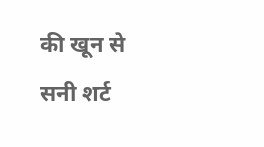की खून से सनी शर्ट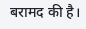बरामद की है।